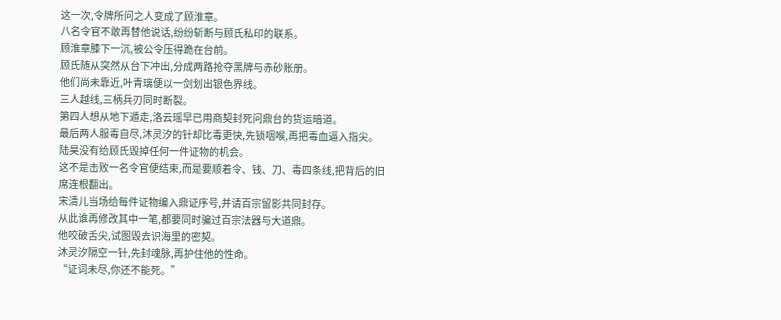这一次,令牌所问之人变成了顾淮章。
八名令官不敢再替他说话,纷纷斩断与顾氏私印的联系。
顾淮章膝下一沉,被公令压得跪在台前。
顾氏随从突然从台下冲出,分成两路抢夺黑牌与赤砂账册。
他们尚未靠近,叶青璃便以一剑划出银色界线。
三人越线,三柄兵刃同时断裂。
第四人想从地下遁走,洛云瑶早已用商契封死问鼎台的货运暗道。
最后两人服毒自尽,沐灵汐的针却比毒更快,先锁咽喉,再把毒血逼入指尖。
陆昊没有给顾氏毁掉任何一件证物的机会。
这不是击败一名令官便结束,而是要顺着令、钱、刀、毒四条线,把背后的旧席连根翻出。
宋清儿当场给每件证物编入鼎证序号,并请百宗留影共同封存。
从此谁再修改其中一笔,都要同时骗过百宗法器与大道鼎。
他咬破舌尖,试图毁去识海里的密契。
沐灵汐隔空一针,先封魂脉,再护住他的性命。
“证词未尽,你还不能死。”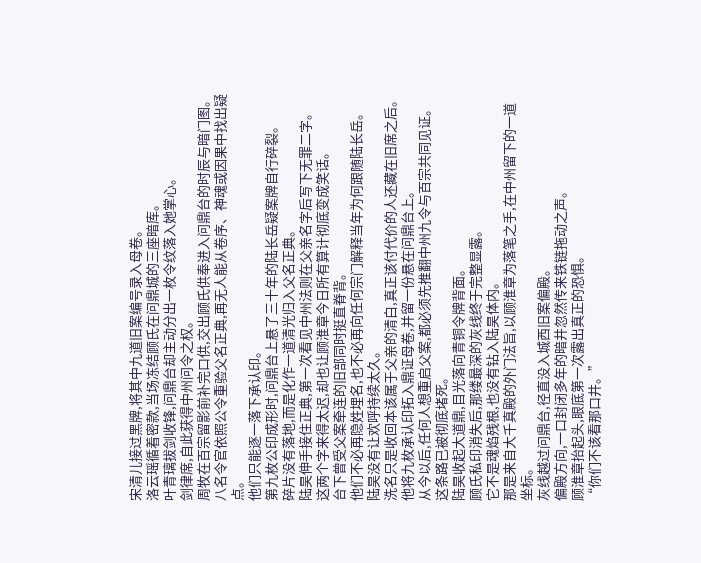宋清儿接过黑牌,将其中九道旧案编号录入母卷。
洛云瑶循着密款,当场冻结顾氏在问鼎城的三座暗库。
叶青璃拔剑收锋,问鼎台却主动分出一枚令纹落入她掌心。
剑律席,自此获得中州问令之权。
周牧在百宗留影前补完口供,交出顾氏供奉进入问鼎台的时辰与暗门图。
八名令官依照公令重验父名正典,再无人能从卷序、神魂或因果中找出疑点。
他们只能逐一落下承认印。
第九枚公印成形时,问鼎台上悬了三十年的陆长岳疑案牌自行碎裂。
碎片没有落地,而是化作一道清光归入父名正典。
陆昊伸手接住正典,第一次看见中州法则在父亲名字后写下无罪二字。
这两个字来得太迟,却也让顾淮章今日所有算计彻底变成笑话。
台下曾受父案牵连的旧部同时挺直脊背。
他们不必再隐姓埋名,也不必再向任何宗门解释当年为何跟随陆长岳。
陆昊没有让欢呼持续太久。
洗名只是收回本该属于父亲的清白,真正该付代价的人还藏在旧席之后。
他将九枚承认印拓入鼎证母卷,并留一份悬在问鼎台上。
从今以后,任何人想重启父案,都必须先推翻中州九令与百宗共同见证。
这条路已被彻底堵死。
陆昊收起大道鼎,目光落向青铜令牌背面。
顾氏私印消失后,那缕最深的灰线终于完整显露。
它不是魂焰残根,也没有钻入陆昊体内。
那是来自大千真殿的外门法旨,以顾淮章为落笔之手,在中州留下的一道坐标。
灰线越过问鼎台,径直没入城西旧案偏殿。
偏殿方向,一口封闭多年的暗井忽然传来铁链拖动之声。
顾淮章抬起头,眼底第一次露出真正的恐惧。
“你们不该看那口井。”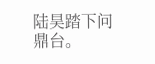陆昊踏下问鼎台。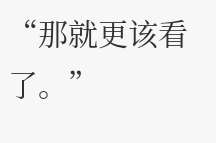“那就更该看了。”